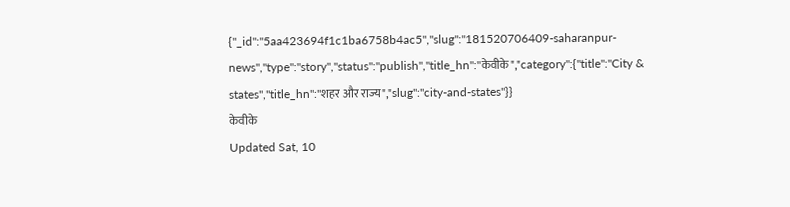{"_id":"5aa423694f1c1ba6758b4ac5","slug":"181520706409-saharanpur-news","type":"story","status":"publish","title_hn":"केवीके","category":{"title":"City & states","title_hn":"शहर और राज्य","slug":"city-and-states"}}
केवीके
Updated Sat, 10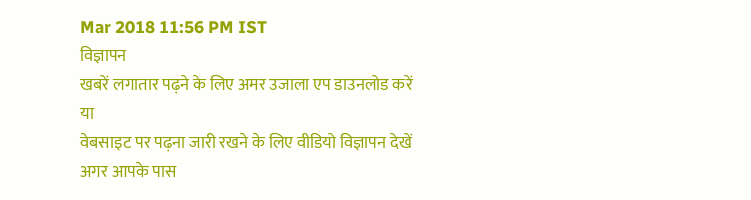Mar 2018 11:56 PM IST
विज्ञापन
खबरें लगातार पढ़ने के लिए अमर उजाला एप डाउनलोड करें
या
वेबसाइट पर पढ़ना जारी रखने के लिए वीडियो विज्ञापन देखें
अगर आपके पास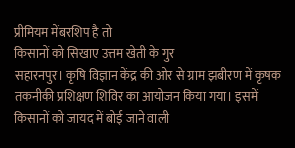प्रीमियम मेंबरशिप है तो
किसानों को सिखाए उत्तम खेती के गुर
सहारनपुर। कृषि विज्ञान केंद्र की ओर से ग्राम झबीरण में कृषक तकनीकी प्रशिक्षण शिविर का आयोजन किया गया। इसमें किसानों को जायद में बोई जाने वाली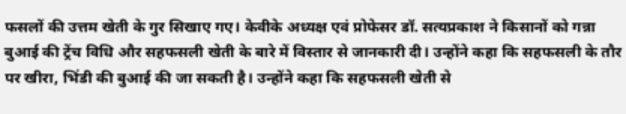फसलों की उत्तम खेती के गुर सिखाए गए। केवीके अध्यक्ष एवं प्रोफेसर डॉ. सत्यप्रकाश ने किसानों को गन्ना बुआई की ट्रेंच विधि और सहफसली खेती के बारे में विस्तार से जानकारी दी। उन्होंने कहा कि सहफसली के तौर पर खीरा, भिंडी की बुआई की जा सकती है। उन्होंने कहा कि सहफसली खेती से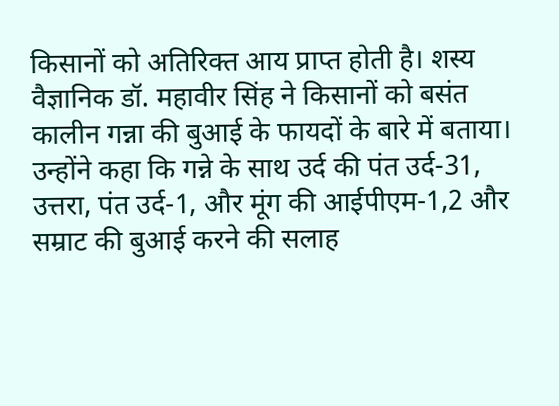किसानों को अतिरिक्त आय प्राप्त होती है। शस्य वैज्ञानिक डॉ. महावीर सिंह ने किसानों को बसंत कालीन गन्ना की बुआई के फायदों के बारे में बताया। उन्होंने कहा कि गन्ने के साथ उर्द की पंत उर्द-31, उत्तरा, पंत उर्द-1, और मूंग की आईपीएम-1,2 और सम्राट की बुआई करने की सलाह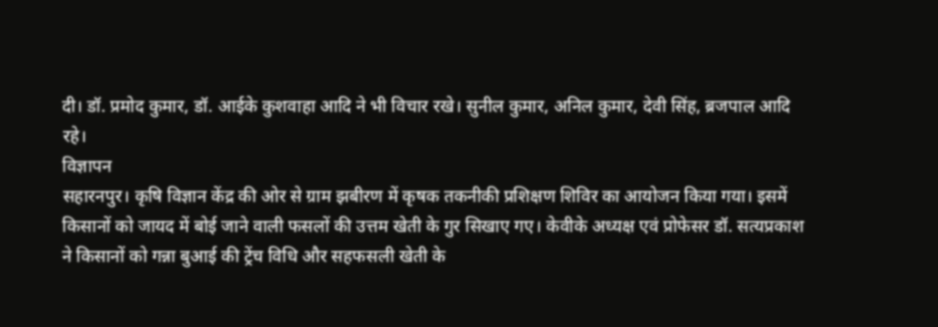दी। डॉ. प्रमोद कुमार, डॉ. आईके कुशवाहा आदि ने भी विचार रखे। सुनील कुमार, अनिल कुमार, देवी सिंह, ब्रजपाल आदि रहे।
विज्ञापन
सहारनपुर। कृषि विज्ञान केंद्र की ओर से ग्राम झबीरण में कृषक तकनीकी प्रशिक्षण शिविर का आयोजन किया गया। इसमें किसानों को जायद में बोई जाने वाली फसलों की उत्तम खेती के गुर सिखाए गए। केवीके अध्यक्ष एवं प्रोफेसर डॉ. सत्यप्रकाश ने किसानों को गन्ना बुआई की ट्रेंच विधि और सहफसली खेती के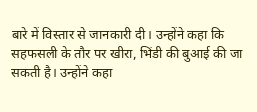बारे में विस्तार से जानकारी दी। उन्होंने कहा कि सहफसली के तौर पर खीरा, भिंडी की बुआई की जा सकती है। उन्होंने कहा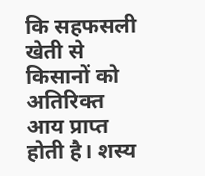कि सहफसली खेती से किसानों को अतिरिक्त आय प्राप्त होती है। शस्य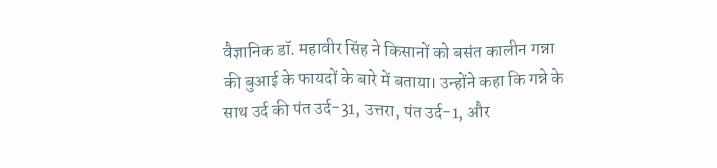वैज्ञानिक डॉ. महावीर सिंह ने किसानों को बसंत कालीन गन्ना की बुआई के फायदों के बारे में बताया। उन्होंने कहा कि गन्ने के साथ उर्द की पंत उर्द-31, उत्तरा, पंत उर्द-1, और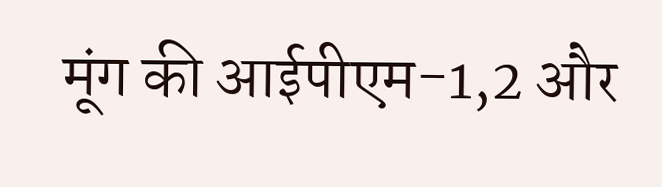मूंग की आईपीएम-1,2 और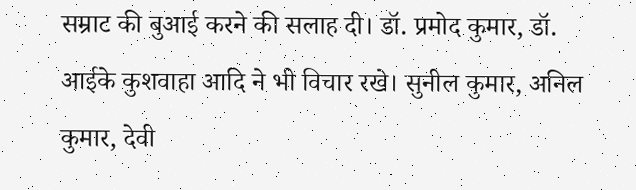सम्राट की बुआई करने की सलाह दी। डॉ. प्रमोद कुमार, डॉ. आईके कुशवाहा आदि ने भी विचार रखे। सुनील कुमार, अनिल कुमार, देवी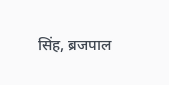सिंह, ब्रजपाल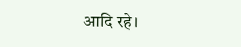आदि रहे।